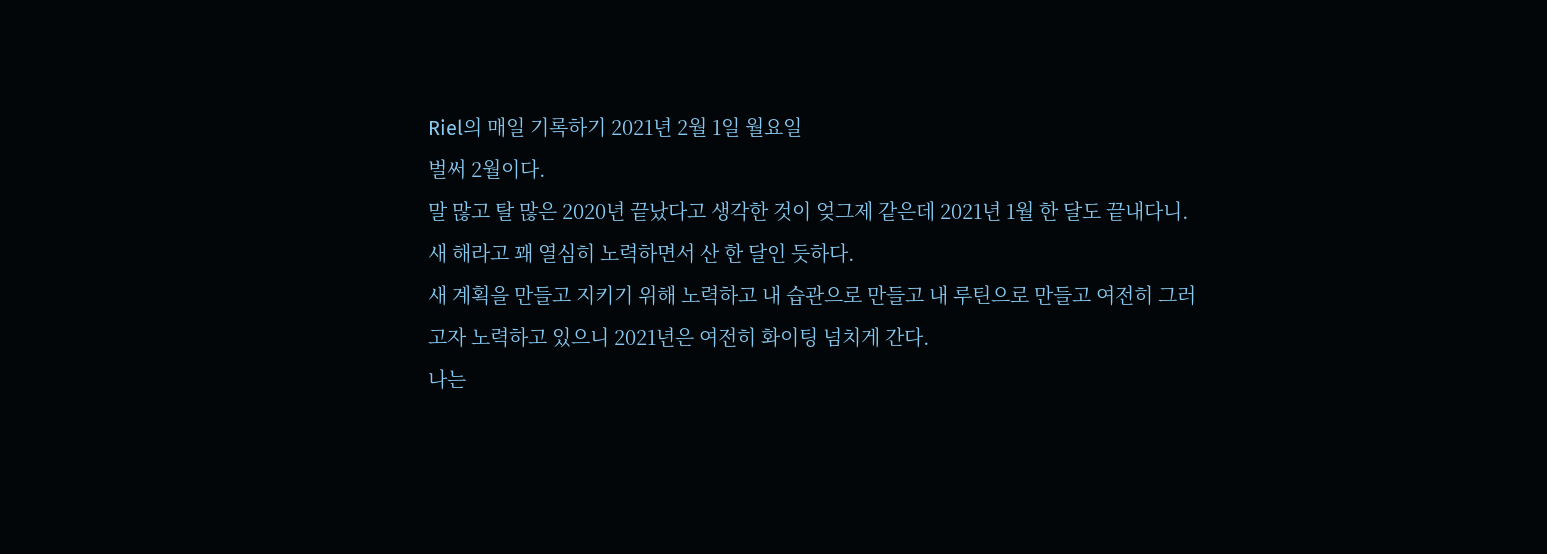Riel의 매일 기록하기 2021년 2월 1일 월요일
벌써 2월이다.
말 많고 탈 많은 2020년 끝났다고 생각한 것이 엊그제 같은데 2021년 1월 한 달도 끝내다니.
새 해라고 꽤 열심히 노력하면서 산 한 달인 듯하다.
새 계획을 만들고 지키기 위해 노력하고 내 습관으로 만들고 내 루틴으로 만들고 여전히 그러고자 노력하고 있으니 2021년은 여전히 화이팅 넘치게 간다.
나는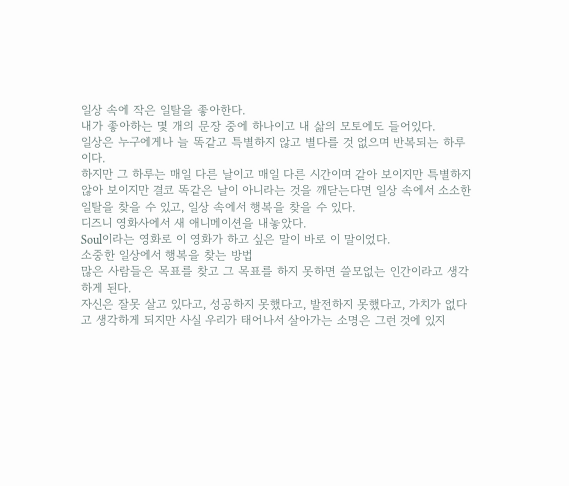일상 속에 작은 일탈을 좋아한다.
내가 좋아하는 몇 개의 문장 중에 하나이고 내 삶의 모토에도 들어있다.
일상은 누구에게나 늘 똑같고 특별하지 않고 별다를 것 없으며 반복되는 하루이다.
하지만 그 하루는 매일 다른 날이고 매일 다른 시간이며 같아 보이지만 특별하지 않아 보이지만 결코 똑같은 날이 아니라는 것을 깨닫는다면 일상 속에서 소소한 일탈을 찾을 수 있고, 일상 속에서 행복을 찾을 수 있다.
디즈니 영화사에서 새 애니메이션을 내놓았다.
Soul이라는 영화로 이 영화가 하고 싶은 말이 바로 이 말이었다.
소중한 일상에서 행복을 찾는 방법
많은 사람들은 목표를 찾고 그 목표를 하지 못하면 쓸모없는 인간이라고 생각하게 된다.
자신은 잘못 살고 있다고, 성공하지 못했다고, 발전하지 못했다고, 가치가 없다고 생각하게 되지만 사실 우리가 태어나서 살아가는 소명은 그런 것에 있지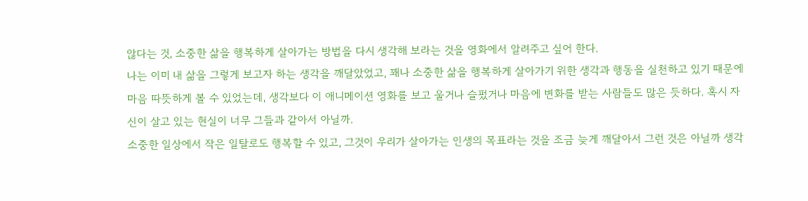않다는 것, 소중한 삶을 행복하게 살아가는 방법을 다시 생각해 보라는 것을 영화에서 알려주고 싶어 한다.
나는 이미 내 삶을 그렇게 보고자 하는 생각을 깨달았었고, 꽤나 소중한 삶을 행복하게 살아가기 위한 생각과 행동을 실천하고 있기 때문에 마음 따뜻하게 볼 수 있었는데, 생각보다 이 애니메이션 영화를 보고 울거나 슬펐거나 마음에 변화를 받는 사람들도 많은 듯하다. 혹시 자신이 살고 있는 현실이 너무 그들과 같아서 아닐까.
소중한 일상에서 작은 일탈로도 행복할 수 있고, 그것이 우리가 살아가는 인생의 목표라는 것을 조금 늦게 깨달아서 그런 것은 아닐까 생각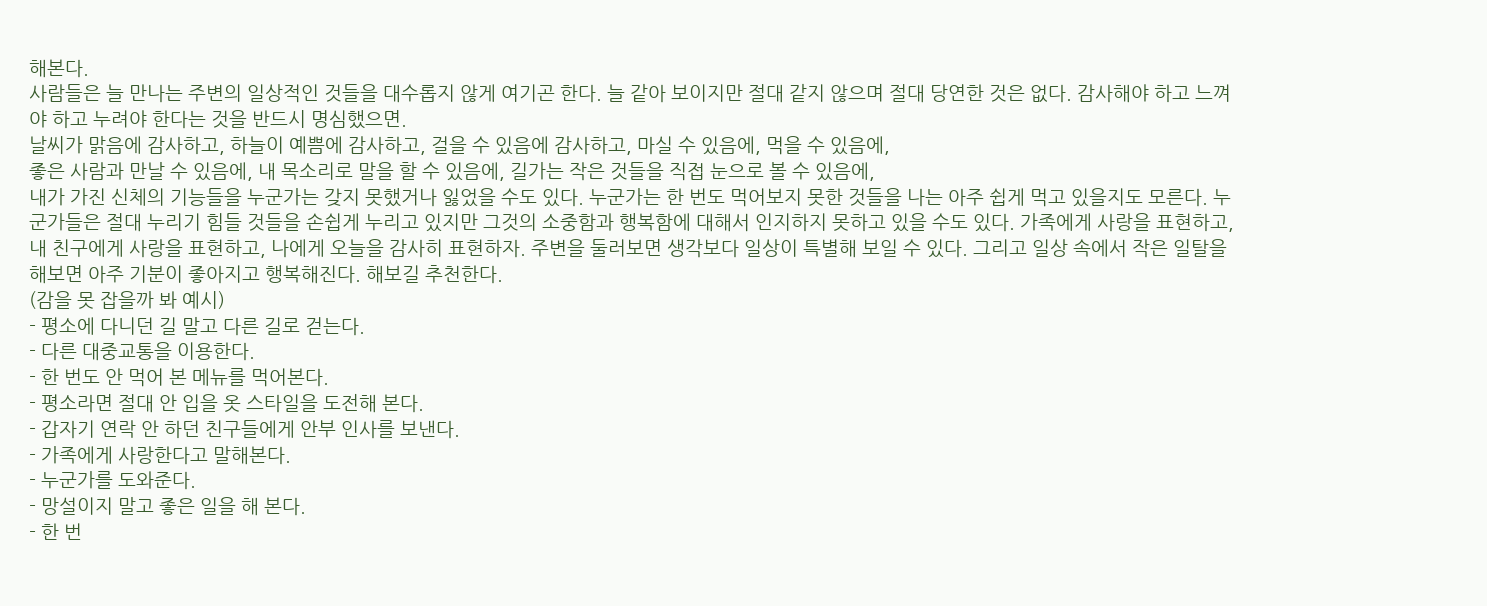해본다.
사람들은 늘 만나는 주변의 일상적인 것들을 대수롭지 않게 여기곤 한다. 늘 같아 보이지만 절대 같지 않으며 절대 당연한 것은 없다. 감사해야 하고 느껴야 하고 누려야 한다는 것을 반드시 명심했으면.
날씨가 맑음에 감사하고, 하늘이 예쁨에 감사하고, 걸을 수 있음에 감사하고, 마실 수 있음에, 먹을 수 있음에,
좋은 사람과 만날 수 있음에, 내 목소리로 말을 할 수 있음에, 길가는 작은 것들을 직접 눈으로 볼 수 있음에,
내가 가진 신체의 기능들을 누군가는 갖지 못했거나 잃었을 수도 있다. 누군가는 한 번도 먹어보지 못한 것들을 나는 아주 쉽게 먹고 있을지도 모른다. 누군가들은 절대 누리기 힘들 것들을 손쉽게 누리고 있지만 그것의 소중함과 행복함에 대해서 인지하지 못하고 있을 수도 있다. 가족에게 사랑을 표현하고, 내 친구에게 사랑을 표현하고, 나에게 오늘을 감사히 표현하자. 주변을 둘러보면 생각보다 일상이 특별해 보일 수 있다. 그리고 일상 속에서 작은 일탈을 해보면 아주 기분이 좋아지고 행복해진다. 해보길 추천한다.
(감을 못 잡을까 봐 예시)
- 평소에 다니던 길 말고 다른 길로 걷는다.
- 다른 대중교통을 이용한다.
- 한 번도 안 먹어 본 메뉴를 먹어본다.
- 평소라면 절대 안 입을 옷 스타일을 도전해 본다.
- 갑자기 연락 안 하던 친구들에게 안부 인사를 보낸다.
- 가족에게 사랑한다고 말해본다.
- 누군가를 도와준다.
- 망설이지 말고 좋은 일을 해 본다.
- 한 번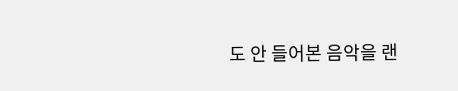도 안 들어본 음악을 랜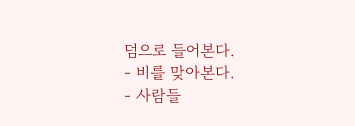덤으로 들어본다.
- 비를 맞아본다.
- 사람들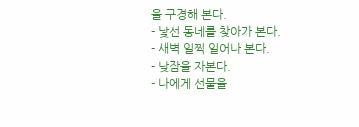을 구경해 본다.
- 낯선 동네를 찾아가 본다.
- 새벽 일찍 일어나 본다.
- 낮잠을 자본다.
- 나에게 선물을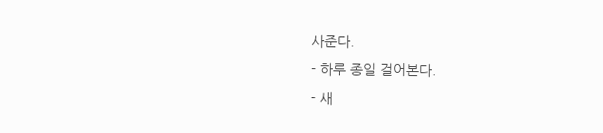사준다.
- 하루 종일 걸어본다.
- 새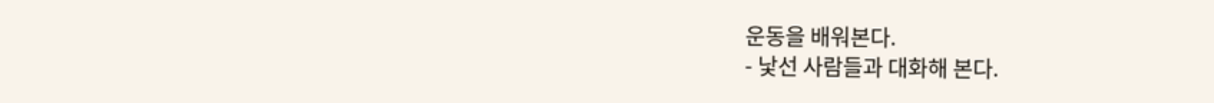운동을 배워본다.
- 낯선 사람들과 대화해 본다.